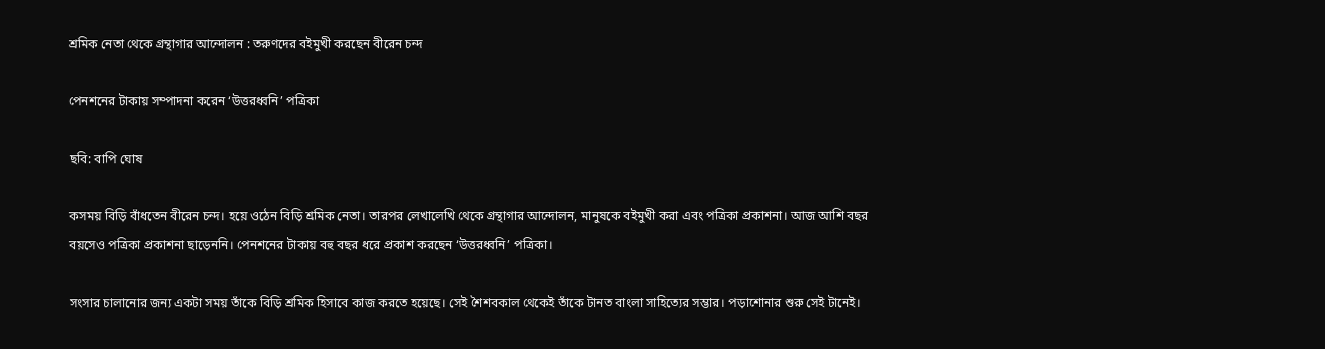শ্রমিক নেতা থেকে গ্রন্থাগার আন্দোলন : তরুণদের বইমুখী করছেন বীরেন চন্দ

পেনশনের টাকায় সম্পাদনা করেন ‘উত্তরধ্বনি’ পত্রিকা

ছবি: বাপি ঘোষ

কসময় বিড়ি বাঁধতেন বীরেন চন্দ। হয়ে ওঠেন বিড়ি শ্রমিক নেতা। তারপর লেখালেখি থেকে গ্রন্থাগার আন্দোলন, মানুষকে বইমুখী করা এবং পত্রিকা প্রকাশনা। আজ আশি বছর বয়সেও পত্রিকা প্রকাশনা ছাড়েননি। পেনশনের টাকায় বহু বছর ধরে প্রকাশ করছেন ‘উত্তরধ্বনি’ পত্রিকা।

সংসার চালানোর জন্য একটা সময় তাঁকে বিড়ি শ্রমিক হিসাবে কাজ করতে হয়েছে। সেই শৈশবকাল থেকেই তাঁকে টানত বাংলা সাহিত্যের সম্ভার। পড়াশোনার শুরু সেই টানেই।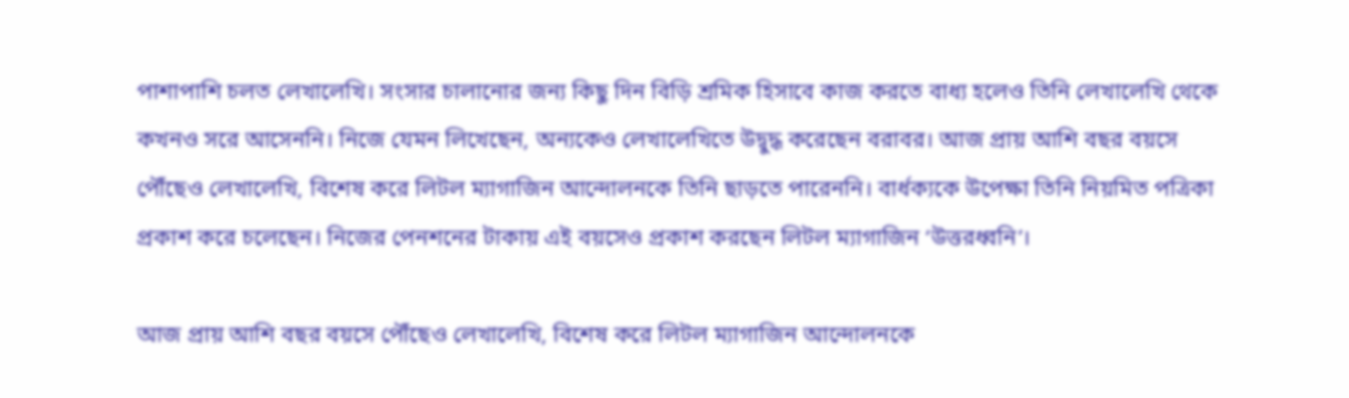পাশাপাশি চলত লেখালেখি। সংসার চালানোর জন্য কিছু দিন বিড়ি শ্রমিক হিসাবে কাজ করতে বাধ্য হলেও তিনি লেখালেখি থেকে কখনও সরে আসেননি। নিজে যেমন লিখেছেন, অন্যকেও লেখালেখিতে উদ্বুদ্ধ করেছেন বরাবর। আজ প্রায় আশি বছর বয়সে পৌঁছেও লেখালেখি, বিশেষ করে লিটল ম্যাগাজিন আন্দোলনকে তিনি ছাড়তে পারেননি। বার্ধক্যকে উপেক্ষা তিনি নিয়মিত পত্রিকা প্রকাশ করে চলেছেন। নিজের পেনশনের টাকায় এই বয়সেও প্রকাশ করছেন লিটল ম্যাগাজিন ‘উত্তরধ্বনি’।

আজ প্রায় আশি বছর বয়সে পৌঁছেও লেখালেখি, বিশেষ করে লিটল ম্যাগাজিন আন্দোলনকে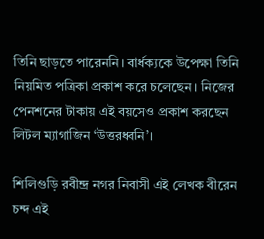তিনি ছাড়তে পারেননি। বার্ধক্যকে উপেক্ষা তিনি নিয়মিত পত্রিকা প্রকাশ করে চলেছেন। নিজের পেনশনের টাকায় এই বয়সেও প্রকাশ করছেন লিটল ম্যাগাজিন ‘উত্তরধ্বনি’।

শিলিগুড়ি রবীন্দ্র নগর নিবাসী এই লেখক বীরেন চন্দ এই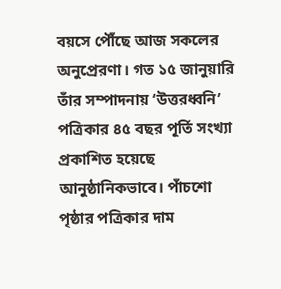বয়সে পৌঁছে আজ সকলের অনুপ্রেরণা। গত ১৫ জানুয়ারি তাঁর সম্পাদনায় ‘উত্তরধ্বনি’ পত্রিকার ৪৫ বছর পূর্তি সংখ্যা প্রকাশিত হয়েছে আনুষ্ঠানিকভাবে। পাঁচশো পৃষ্ঠার পত্রিকার দাম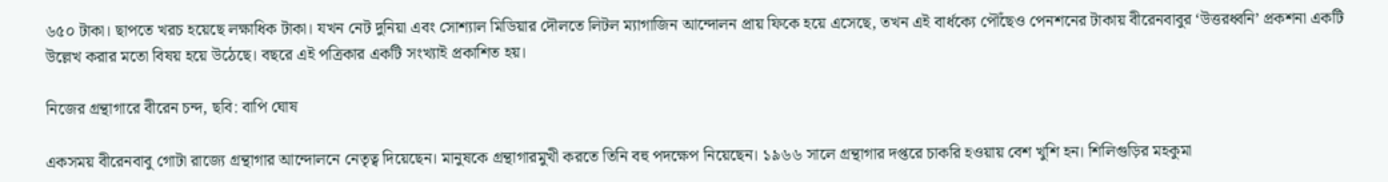৬৫০ টাকা। ছাপতে খরচ হয়েছে লক্ষাধিক টাকা। যখন নেট দুনিয়া এবং সোশ্যাল মিডিয়ার দৌলতে লিটল ম্যাগাজিন আন্দোলন প্রায় ফিকে হয়ে এসেছে, তখন এই বার্ধক্যে পৌঁছেও পেনশনের টাকায় বীরেনবাবুর ‘উত্তরধ্বনি’ প্রকশনা একটি উল্লেখ করার মতো বিষয় হয়ে উঠেছে। বছরে এই পত্রিকার একটি সংখ্যাই প্রকাশিত হয়।

নিজের গ্রন্থাগারে বীরেন চন্দ, ছবি: বাপি ঘোষ

একসময় বীরেনবাবু গোটা রাজ্যে গ্রন্থাগার আন্দোলনে নেতৃত্ব দিয়েছেন। মানুষকে গ্রন্থাগারমুখী করতে তিনি বহু পদক্ষেপ নিয়েছেন। ১৯৬৬ সালে গ্রন্থাগার দপ্তরে চাকরি হওয়ায় বেশ খুশি হন। শিলিগুড়ির মহকুমা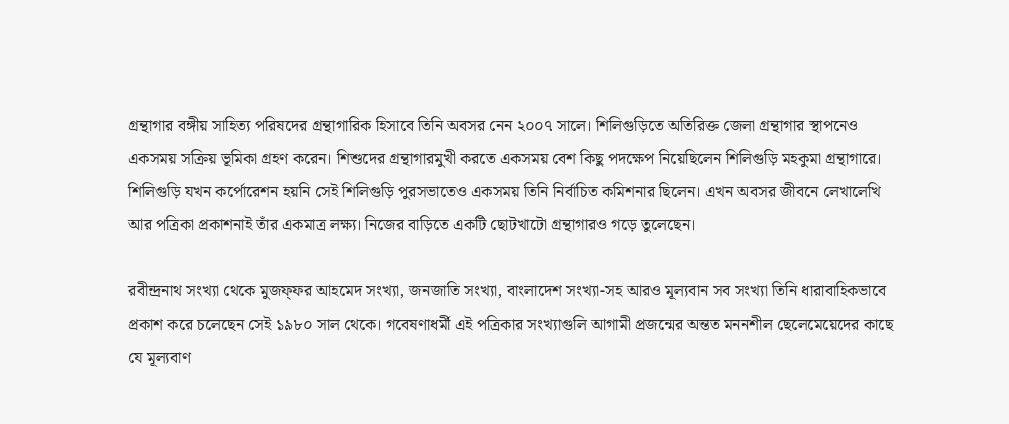গ্রন্থাগার বঙ্গীয় সাহিত্য পরিষদের গ্রন্থাগারিক হিসাবে তিনি অবসর নেন ২০০৭ সালে। শিলিগুড়িতে অতিরিক্ত জেলা গ্রন্থাগার স্থাপনেও একসময় সক্রিয় ভূমিকা গ্রহণ করেন। শিশুদের গ্রন্থাগারমুখী করতে একসময় বেশ কিছু পদক্ষেপ নিয়েছিলেন শিলিগুড়ি মহকুমা গ্রন্থাগারে। শিলিগুড়ি যখন কর্পোরেশন হয়নি সেই শিলিগুড়ি পুরসভাতেও একসময় তিনি নির্বাচিত কমিশনার ছিলেন। এখন অবসর জীবনে লেখালেখি আর পত্রিকা প্রকাশনাই তাঁর একমাত্র লক্ষ্য। নিজের বাড়িতে একটি ছোটখাটো গ্রন্থাগারও গড়ে তুলেছেন।

রবীন্দ্রনাথ সংখ্যা থেকে মুজফ্‌ফর আহমেদ সংখ্যা, জনজাতি সংখ্যা, বাংলাদেশ সংখ্যা-সহ আরও মূল্যবান সব সংখ্যা তিনি ধারাবাহিকভাবে প্রকাশ করে চলেছেন সেই ১৯৮০ সাল থেকে। গবেষণাধর্মী এই পত্রিকার সংখ্যাগুলি আগামী প্রজন্মের অন্তত মননশীল ছেলেমেয়েদের কাছে যে মূল্যবাণ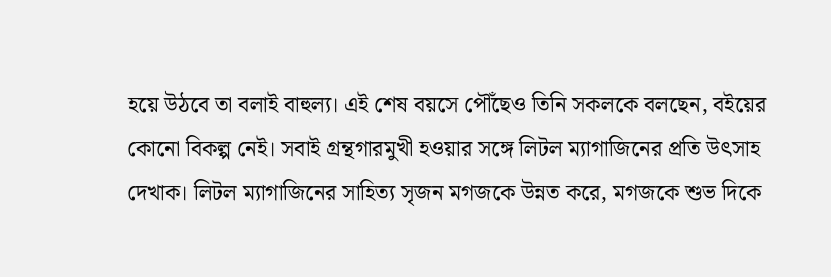হয়ে উঠবে তা বলাই বাহুল্য। এই শেষ বয়সে পৌঁছেও তিনি সকলকে বলছেন, বইয়ের কোনো বিকল্প নেই। সবাই গ্রন্থগারমুখী হওয়ার সঙ্গে লিটল ম্যাগাজিনের প্রতি উৎসাহ দেখাক। লিটল ম্যাগাজিনের সাহিত্য সৃজন মগজকে উন্নত করে, মগজকে শুভ দিকে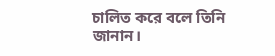চালিত করে বলে তিনি জানান।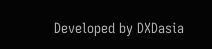Developed by DXDasia